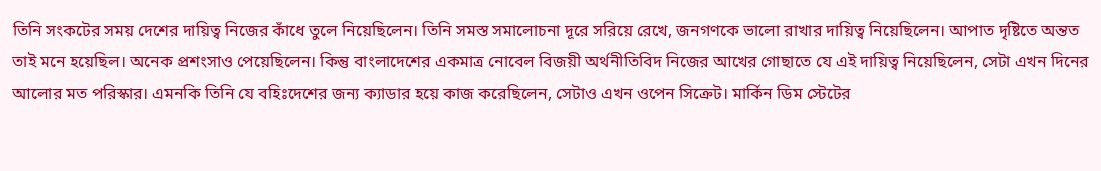তিনি সংকটের সময় দেশের দায়িত্ব নিজের কাঁধে তুলে নিয়েছিলেন। তিনি সমস্ত সমালোচনা দূরে সরিয়ে রেখে, জনগণকে ভালো রাখার দায়িত্ব নিয়েছিলেন। আপাত দৃষ্টিতে অন্তত তাই মনে হয়েছিল। অনেক প্রশংসাও পেয়েছিলেন। কিন্তু বাংলাদেশের একমাত্র নোবেল বিজয়ী অর্থনীতিবিদ নিজের আখের গোছাতে যে এই দায়িত্ব নিয়েছিলেন, সেটা এখন দিনের আলোর মত পরিস্কার। এমনকি তিনি যে বহিঃদেশের জন্য ক্যাডার হয়ে কাজ করেছিলেন, সেটাও এখন ওপেন সিক্রেট। মার্কিন ডিম স্টেটের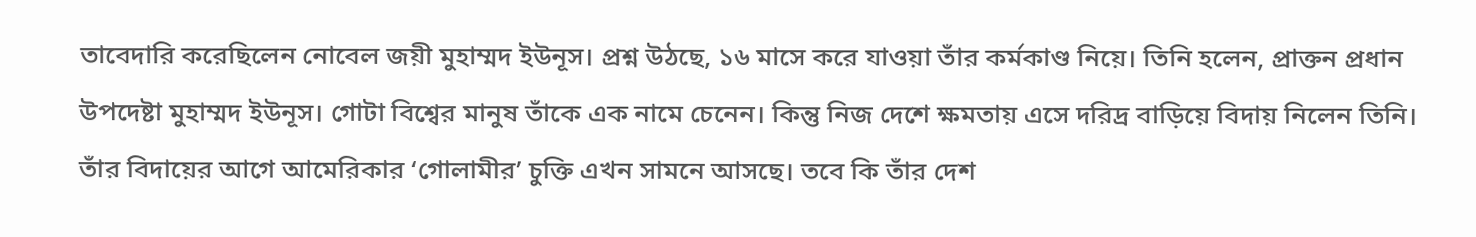তাবেদারি করেছিলেন নোবেল জয়ী মুহাম্মদ ইউনূস। প্রশ্ন উঠছে, ১৬ মাসে করে যাওয়া তাঁর কর্মকাণ্ড নিয়ে। তিনি হলেন, প্রাক্তন প্রধান উপদেষ্টা মুহাম্মদ ইউনূস। গোটা বিশ্বের মানুষ তাঁকে এক নামে চেনেন। কিন্তু নিজ দেশে ক্ষমতায় এসে দরিদ্র বাড়িয়ে বিদায় নিলেন তিনি। তাঁর বিদায়ের আগে আমেরিকার ‘গোলামীর’ চুক্তি এখন সামনে আসছে। তবে কি তাঁর দেশ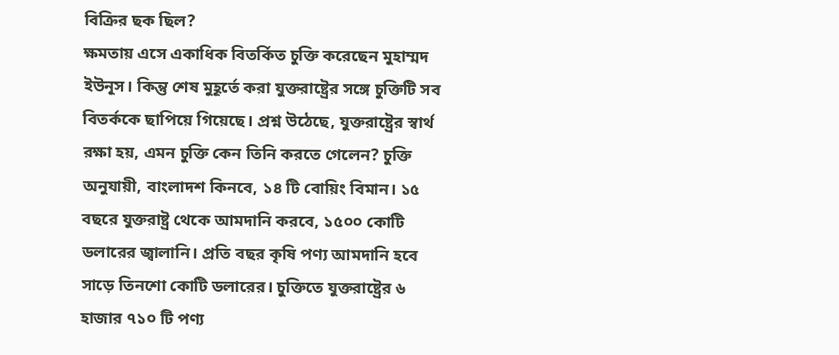বিক্রির ছক ছিল?
ক্ষমতায় এসে একাধিক বিতর্কিত চুক্তি করেছেন মুহাম্মদ ইউনূস। কিন্তু শেষ মুহূর্তে করা যুক্তরাষ্ট্রের সঙ্গে চুক্তিটি সব বিতর্ককে ছাপিয়ে গিয়েছে। প্রশ্ন উঠেছে, যুক্তরাষ্ট্রের স্বার্থ রক্ষা হয়, এমন চুক্তি কেন তিনি করতে গেলেন? চুক্তি অনুযায়ী, বাংলাদশ কিনবে, ১৪ টি বোয়িং বিমান। ১৫ বছরে যুক্তরাষ্ট্র থেকে আমদানি করবে, ১৫০০ কোটি ডলারের জ্বালানি। প্রতি বছর কৃষি পণ্য আমদানি হবে সাড়ে তিনশো কোটি ডলারের। চুক্তিতে যুক্তরাষ্ট্রের ৬ হাজার ৭১০ টি পণ্য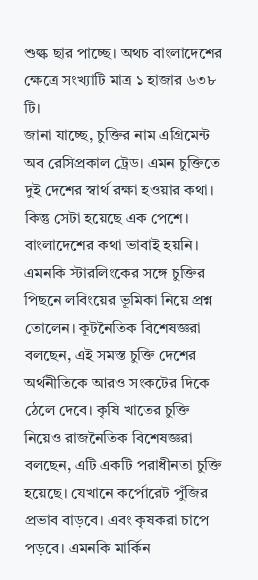শুল্ক ছার পাচ্ছে। অথচ বাংলাদেশের ক্ষেত্রে সংখ্যাটি মাত্র ১ হাজার ৬৩৮ টি।
জানা যাচ্ছে, চুক্তির নাম এগ্রিমেন্ট অব রেসিপ্রকাল ট্রেড। এমন চুক্তিতে দুই দেশের স্বার্থ রক্ষা হওয়ার কথা। কিন্তু সেটা হয়েছে এক পেশে। বাংলাদেশের কথা ভাবাই হয়নি। এমনকি স্টারলিংকের সঙ্গে চুক্তির পিছনে লবিংয়ের ভূমিকা নিয়ে প্রশ্ন তোলেন। কূটনৈতিক বিশেষজ্ঞরা বলছেন, এই সমস্ত চুক্তি দেশের অর্থনীতিকে আরও সংকটের দিকে ঠেলে দেবে। কৃষি খাতের চুক্তি নিয়েও রাজনৈতিক বিশেষজ্ঞরা বলছেন, এটি একটি পরাধীনতা চুক্তি হয়েছে। যেখানে কর্পোরেট পুঁজির প্রভাব বাড়বে। এবং কৃষকরা চাপে পড়বে। এমনকি মার্কিন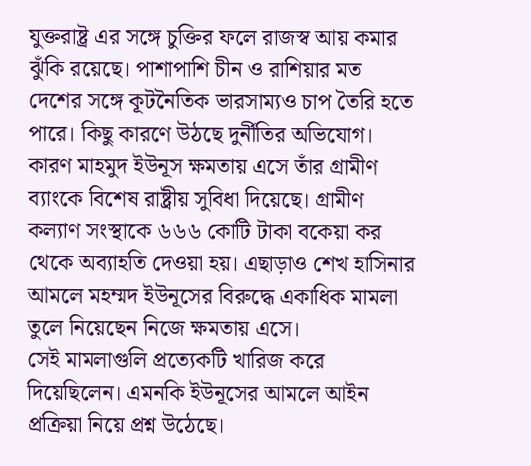যুক্তরাষ্ট্র এর সঙ্গে চুক্তির ফলে রাজস্ব আয় কমার ঝুঁকি রয়েছে। পাশাপাশি চীন ও রাশিয়ার মত দেশের সঙ্গে কূটনৈতিক ভারসাম্যও চাপ তৈরি হতে পারে। কিছু কারণে উঠছে দুর্নীতির অভিযোগ। কারণ মাহমুদ ইউনূস ক্ষমতায় এসে তাঁর গ্রামীণ ব্যাংকে বিশেষ রাষ্ট্রীয় সুবিধা দিয়েছে। গ্রামীণ কল্যাণ সংস্থাকে ৬৬৬ কোটি টাকা বকেয়া কর থেকে অব্যাহতি দেওয়া হয়। এছাড়াও শেখ হাসিনার আমলে মহম্মদ ইউনূসের বিরুদ্ধে একাধিক মামলা তুলে নিয়েছেন নিজে ক্ষমতায় এসে।
সেই মামলাগুলি প্রত্যেকটি খারিজ করে দিয়েছিলেন। এমনকি ইউনূসের আমলে আইন প্রক্রিয়া নিয়ে প্রশ্ন উঠেছে।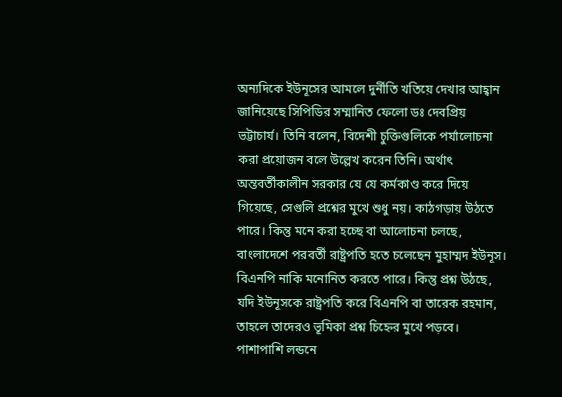অন্যদিকে ইউনূসের আমলে দুর্নীতি খতিয়ে দেখার আহ্বান জানিয়েছে সিপিডির সম্মানিত ফেলো ডঃ দেবপ্রিয় ভট্টাচার্য। তিনি বলেন, বিদেশী চুক্তিগুলিকে পর্যালোচনা করা প্রয়োজন বলে উল্লেখ করেন তিনি। অর্থাৎ অন্তবর্তীকালীন সরকার যে যে কর্মকাণ্ড করে দিয়ে গিয়েছে, সেগুলি প্রশ্নের মুখে শুধু নয়। কাঠগড়ায় উঠতে পারে। কিন্তু মনে করা হচ্ছে বা আলোচনা চলছে, বাংলাদেশে পরবর্তী রাষ্ট্রপতি হতে চলেছেন মুহাম্মদ ইউনূস। বিএনপি নাকি মনোনিত করতে পারে। কিন্তু প্রশ্ন উঠছে, যদি ইউনূসকে রাষ্ট্রপতি করে বিএনপি বা তারেক রহমান, তাহলে তাদেরও ভূমিকা প্রশ্ন চিহ্নের মুখে পড়বে। পাশাপাশি লন্ডনে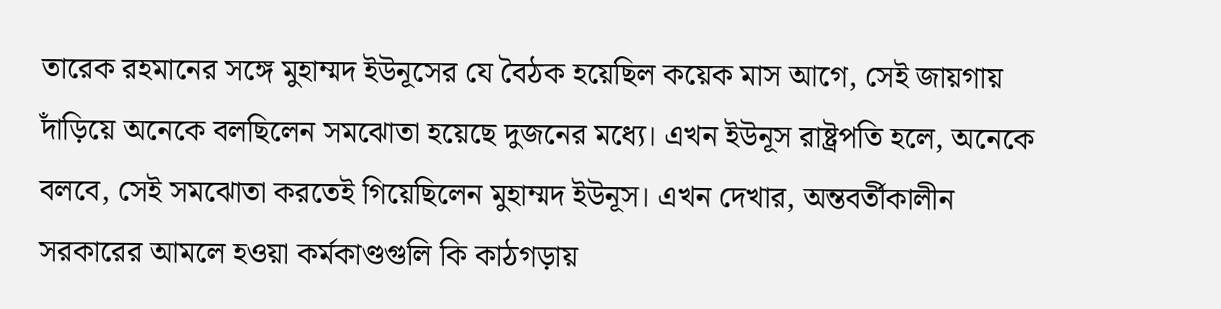তারেক রহমানের সঙ্গে মুহাম্মদ ইউনূসের যে বৈঠক হয়েছিল কয়েক মাস আগে, সেই জায়গায় দাঁড়িয়ে অনেকে বলছিলেন সমঝোতা হয়েছে দুজনের মধ্যে। এখন ইউনূস রাষ্ট্রপতি হলে, অনেকে বলবে, সেই সমঝোতা করতেই গিয়েছিলেন মুহাম্মদ ইউনূস। এখন দেখার, অন্তবর্তীকালীন সরকারের আমলে হওয়া কর্মকাণ্ডগুলি কি কাঠগড়ায়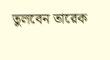তুলবেন তারেক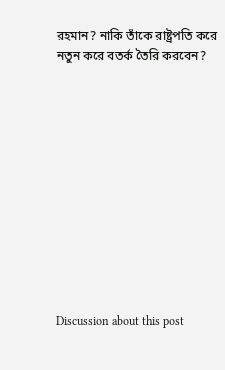রহমান? নাকি তাঁকে রাষ্ট্রপতি করে নতুন করে বতর্ক তৈরি করবেন?












Discussion about this post